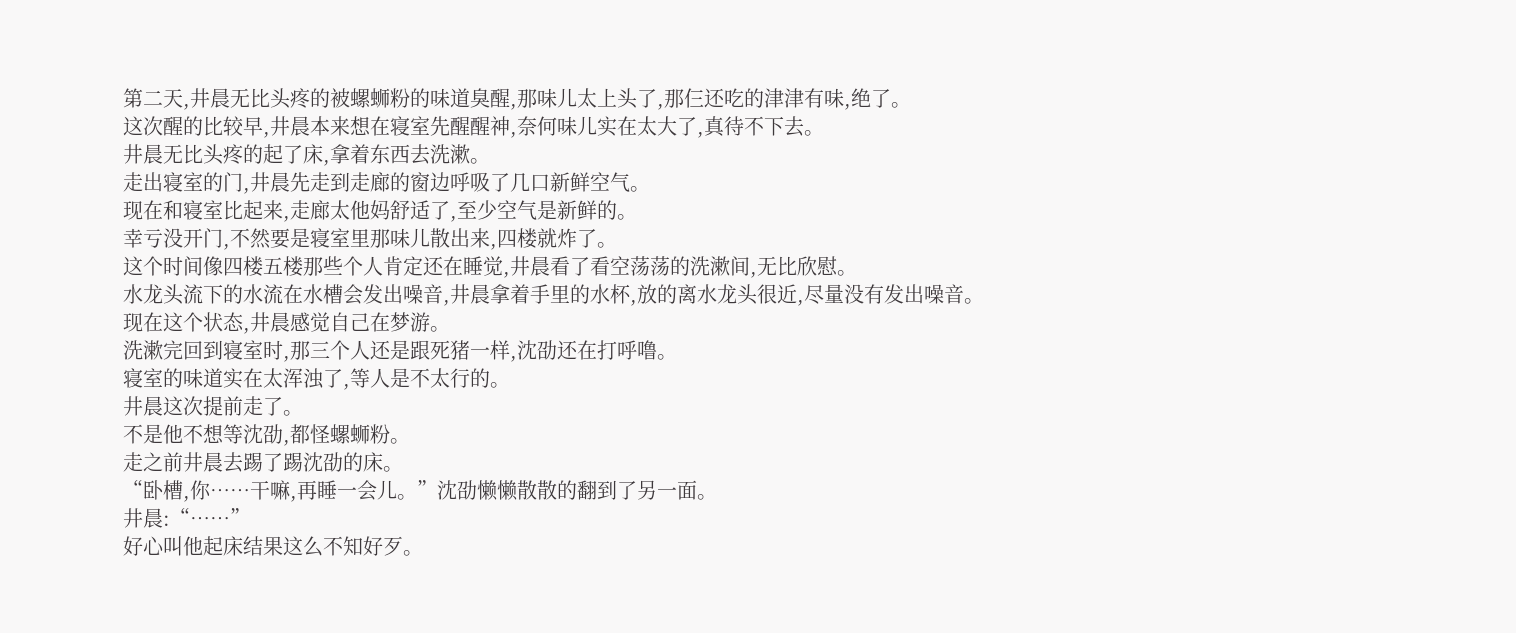第二天,井晨无比头疼的被螺蛳粉的味道臭醒,那味儿太上头了,那仨还吃的津津有味,绝了。
这次醒的比较早,井晨本来想在寝室先醒醒神,奈何味儿实在太大了,真待不下去。
井晨无比头疼的起了床,拿着东西去洗漱。
走出寝室的门,井晨先走到走廊的窗边呼吸了几口新鲜空气。
现在和寝室比起来,走廊太他妈舒适了,至少空气是新鲜的。
幸亏没开门,不然要是寝室里那味儿散出来,四楼就炸了。
这个时间像四楼五楼那些个人肯定还在睡觉,井晨看了看空荡荡的洗漱间,无比欣慰。
水龙头流下的水流在水槽会发出噪音,井晨拿着手里的水杯,放的离水龙头很近,尽量没有发出噪音。
现在这个状态,井晨感觉自己在梦游。
洗漱完回到寝室时,那三个人还是跟死猪一样,沈劭还在打呼噜。
寝室的味道实在太浑浊了,等人是不太行的。
井晨这次提前走了。
不是他不想等沈劭,都怪螺蛳粉。
走之前井晨去踢了踢沈劭的床。
“卧槽,你……干嘛,再睡一会儿。”沈劭懒懒散散的翻到了另一面。
井晨:“……”
好心叫他起床结果这么不知好歹。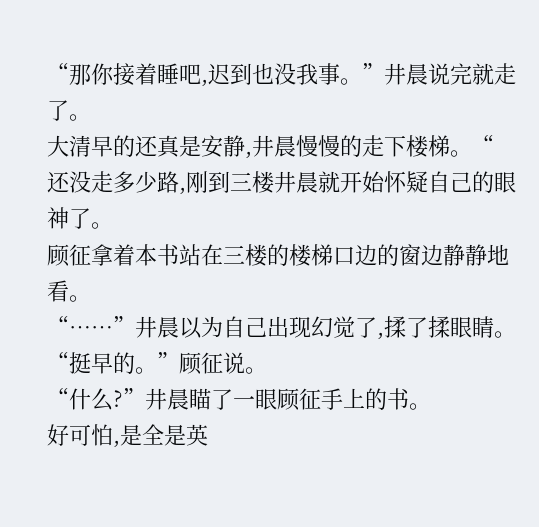“那你接着睡吧,迟到也没我事。”井晨说完就走了。
大清早的还真是安静,井晨慢慢的走下楼梯。“
还没走多少路,刚到三楼井晨就开始怀疑自己的眼神了。
顾征拿着本书站在三楼的楼梯口边的窗边静静地看。
“……”井晨以为自己出现幻觉了,揉了揉眼睛。
“挺早的。”顾征说。
“什么?”井晨瞄了一眼顾征手上的书。
好可怕,是全是英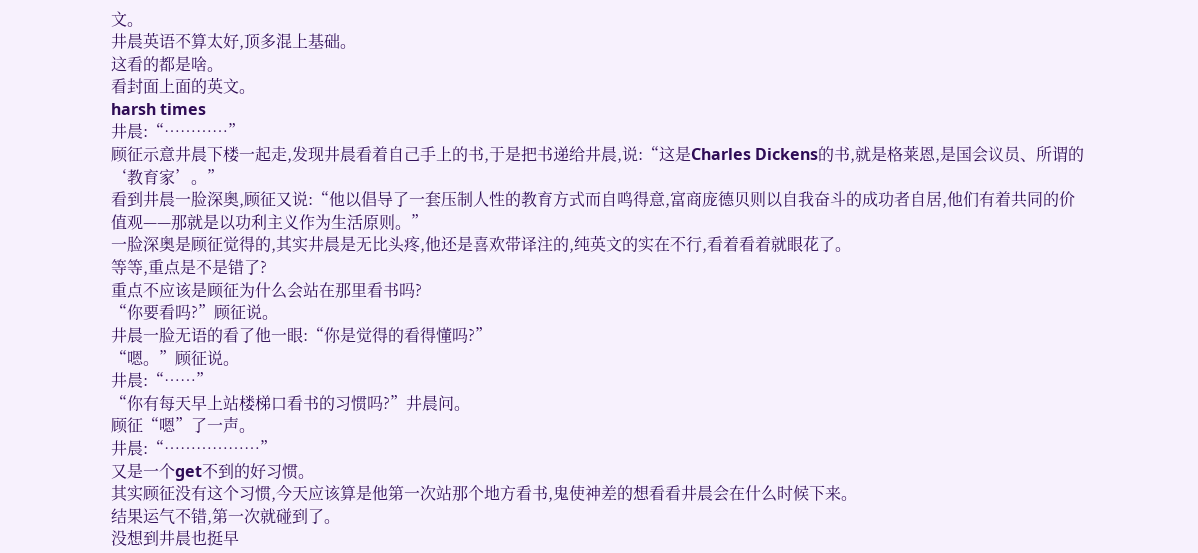文。
井晨英语不算太好,顶多混上基础。
这看的都是啥。
看封面上面的英文。
harsh times
井晨:“…………”
顾征示意井晨下楼一起走,发现井晨看着自己手上的书,于是把书递给井晨,说:“这是Charles Dickens的书,就是格莱恩,是国会议员、所谓的‘教育家’。”
看到井晨一脸深奥,顾征又说:“他以倡导了一套压制人性的教育方式而自鸣得意,富商庞德贝则以自我奋斗的成功者自居,他们有着共同的价值观——那就是以功利主义作为生活原则。”
一脸深奥是顾征觉得的,其实井晨是无比头疼,他还是喜欢带译注的,纯英文的实在不行,看着看着就眼花了。
等等,重点是不是错了?
重点不应该是顾征为什么会站在那里看书吗?
“你要看吗?”顾征说。
井晨一脸无语的看了他一眼:“你是觉得的看得懂吗?”
“嗯。”顾征说。
井晨:“……”
“你有每天早上站楼梯口看书的习惯吗?”井晨问。
顾征“嗯”了一声。
井晨:“………………”
又是一个get不到的好习惯。
其实顾征没有这个习惯,今天应该算是他第一次站那个地方看书,鬼使神差的想看看井晨会在什么时候下来。
结果运气不错,第一次就碰到了。
没想到井晨也挺早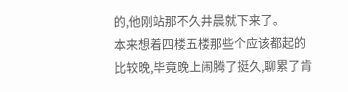的,他刚站那不久井晨就下来了。
本来想着四楼五楼那些个应该都起的比较晚,毕竟晚上闹腾了挺久,聊累了肯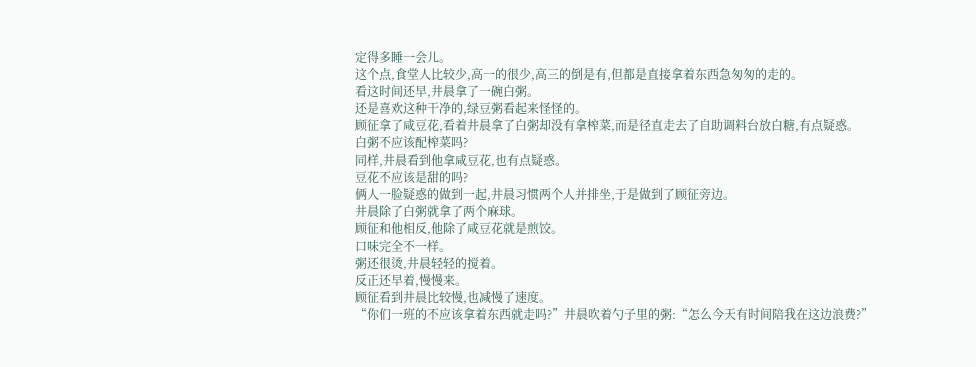定得多睡一会儿。
这个点,食堂人比较少,高一的很少,高三的倒是有,但都是直接拿着东西急匆匆的走的。
看这时间还早,井晨拿了一碗白粥。
还是喜欢这种干净的,绿豆粥看起来怪怪的。
顾征拿了咸豆花,看着井晨拿了白粥却没有拿榨菜,而是径直走去了自助调料台放白糖,有点疑惑。
白粥不应该配榨菜吗?
同样,井晨看到他拿咸豆花,也有点疑惑。
豆花不应该是甜的吗?
俩人一脸疑惑的做到一起,井晨习惯两个人并排坐,于是做到了顾征旁边。
井晨除了白粥就拿了两个麻球。
顾征和他相反,他除了咸豆花就是煎饺。
口味完全不一样。
粥还很烫,井晨轻轻的搅着。
反正还早着,慢慢来。
顾征看到井晨比较慢,也减慢了速度。
“你们一班的不应该拿着东西就走吗?”井晨吹着勺子里的粥:“怎么今天有时间陪我在这边浪费?”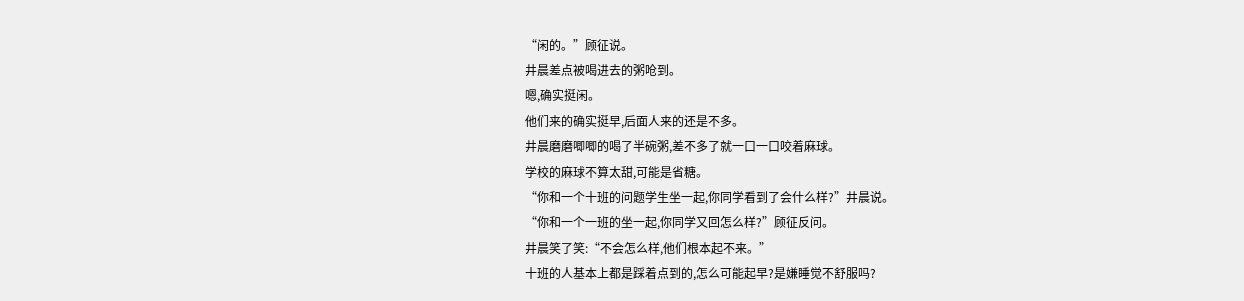“闲的。”顾征说。
井晨差点被喝进去的粥呛到。
嗯,确实挺闲。
他们来的确实挺早,后面人来的还是不多。
井晨磨磨唧唧的喝了半碗粥,差不多了就一口一口咬着麻球。
学校的麻球不算太甜,可能是省糖。
“你和一个十班的问题学生坐一起,你同学看到了会什么样?”井晨说。
“你和一个一班的坐一起,你同学又回怎么样?”顾征反问。
井晨笑了笑:“不会怎么样,他们根本起不来。”
十班的人基本上都是踩着点到的,怎么可能起早?是嫌睡觉不舒服吗?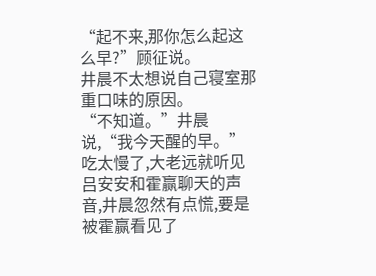“起不来,那你怎么起这么早?”顾征说。
井晨不太想说自己寝室那重口味的原因。
“不知道。”井晨说,“我今天醒的早。”
吃太慢了,大老远就听见吕安安和霍赢聊天的声音,井晨忽然有点慌,要是被霍赢看见了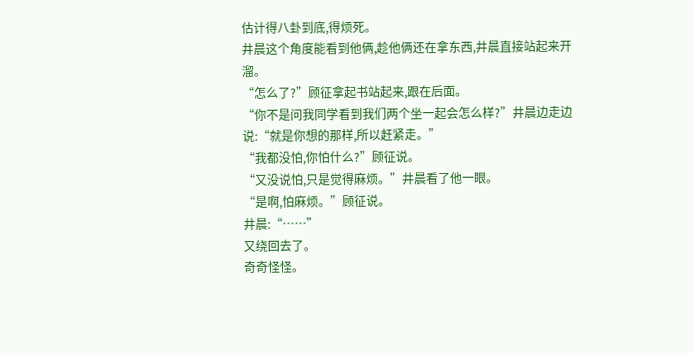估计得八卦到底,得烦死。
井晨这个角度能看到他俩,趁他俩还在拿东西,井晨直接站起来开溜。
“怎么了?”顾征拿起书站起来,跟在后面。
“你不是问我同学看到我们两个坐一起会怎么样?”井晨边走边说:“就是你想的那样,所以赶紧走。”
“我都没怕,你怕什么?”顾征说。
“又没说怕,只是觉得麻烦。”井晨看了他一眼。
“是啊,怕麻烦。”顾征说。
井晨:“……”
又绕回去了。
奇奇怪怪。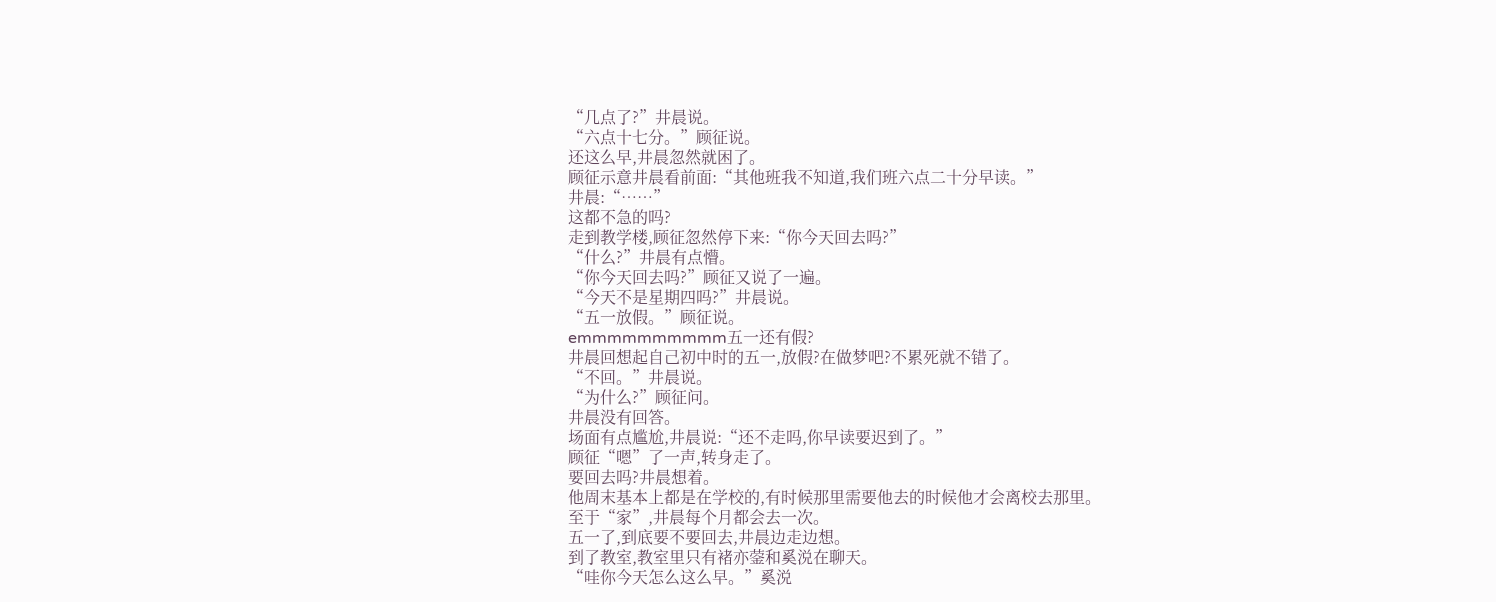“几点了?”井晨说。
“六点十七分。”顾征说。
还这么早,井晨忽然就困了。
顾征示意井晨看前面:“其他班我不知道,我们班六点二十分早读。”
井晨:“……”
这都不急的吗?
走到教学楼,顾征忽然停下来:“你今天回去吗?”
“什么?”井晨有点懵。
“你今天回去吗?”顾征又说了一遍。
“今天不是星期四吗?”井晨说。
“五一放假。”顾征说。
emmmmmmmmmm五一还有假?
井晨回想起自己初中时的五一,放假?在做梦吧?不累死就不错了。
“不回。”井晨说。
“为什么?”顾征问。
井晨没有回答。
场面有点尴尬,井晨说:“还不走吗,你早读要迟到了。”
顾征“嗯”了一声,转身走了。
要回去吗?井晨想着。
他周末基本上都是在学校的,有时候那里需要他去的时候他才会离校去那里。
至于“家”,井晨每个月都会去一次。
五一了,到底要不要回去,井晨边走边想。
到了教室,教室里只有褚亦蓥和奚涚在聊天。
“哇你今天怎么这么早。”奚涚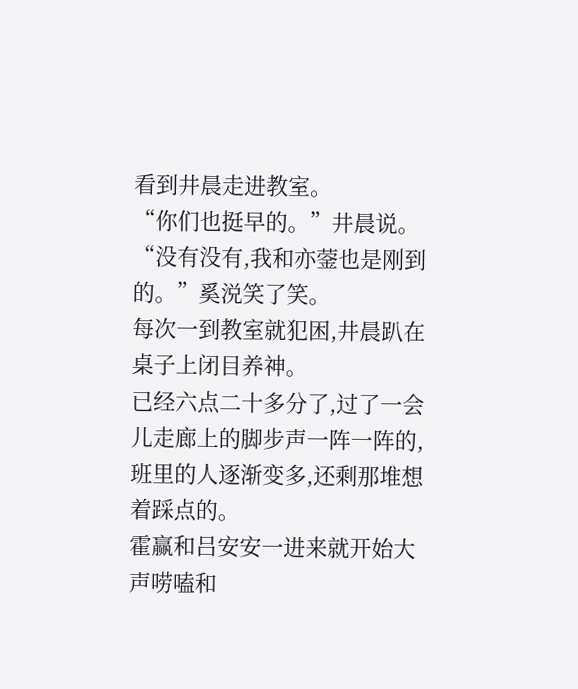看到井晨走进教室。
“你们也挺早的。”井晨说。
“没有没有,我和亦蓥也是刚到的。”奚涚笑了笑。
每次一到教室就犯困,井晨趴在桌子上闭目养神。
已经六点二十多分了,过了一会儿走廊上的脚步声一阵一阵的,班里的人逐渐变多,还剩那堆想着踩点的。
霍赢和吕安安一进来就开始大声唠嗑和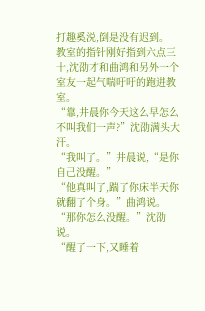打趣奚涚,倒是没有迟到。
教室的指针刚好指到六点三十,沈劭才和曲鸿和另外一个室友一起气喘吁吁的跑进教室。
“靠,井晨你今天这么早怎么不叫我们一声?”沈劭满头大汗。
“我叫了。”井晨说,“是你自己没醒。”
“他真叫了,踹了你床半天你就翻了个身。”曲鸿说。
“那你怎么没醒。”沈劭说。
“醒了一下,又睡着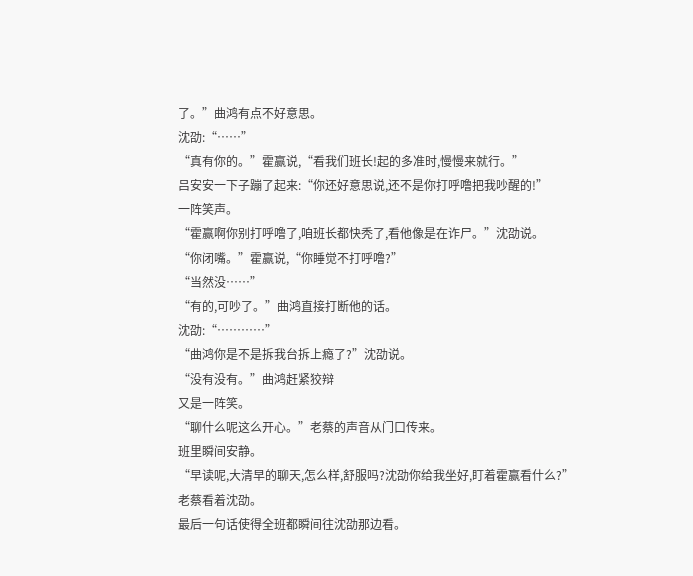了。”曲鸿有点不好意思。
沈劭:“……”
“真有你的。”霍赢说,“看我们班长!起的多准时,慢慢来就行。”
吕安安一下子蹦了起来:“你还好意思说,还不是你打呼噜把我吵醒的!”
一阵笑声。
“霍赢啊你别打呼噜了,咱班长都快秃了,看他像是在诈尸。”沈劭说。
“你闭嘴。”霍赢说,“你睡觉不打呼噜?”
“当然没……”
“有的,可吵了。”曲鸿直接打断他的话。
沈劭:“…………”
“曲鸿你是不是拆我台拆上瘾了?”沈劭说。
“没有没有。”曲鸿赶紧狡辩
又是一阵笑。
“聊什么呢这么开心。”老蔡的声音从门口传来。
班里瞬间安静。
“早读呢,大清早的聊天,怎么样,舒服吗?沈劭你给我坐好,盯着霍赢看什么?”老蔡看着沈劭。
最后一句话使得全班都瞬间往沈劭那边看。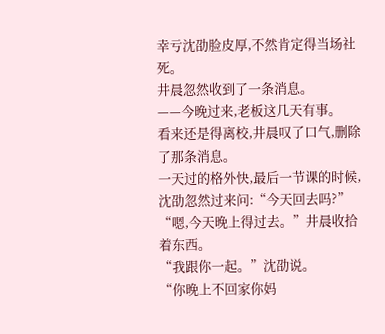幸亏沈劭脸皮厚,不然肯定得当场社死。
井晨忽然收到了一条消息。
——今晚过来,老板这几天有事。
看来还是得离校,井晨叹了口气,删除了那条消息。
一天过的格外快,最后一节课的时候,沈劭忽然过来问:“今天回去吗?”
“嗯,今天晚上得过去。”井晨收拾着东西。
“我跟你一起。”沈劭说。
“你晚上不回家你妈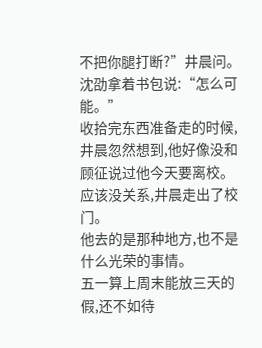不把你腿打断?”井晨问。
沈劭拿着书包说:“怎么可能。”
收拾完东西准备走的时候,井晨忽然想到,他好像没和顾征说过他今天要离校。
应该没关系,井晨走出了校门。
他去的是那种地方,也不是什么光荣的事情。
五一算上周末能放三天的假,还不如待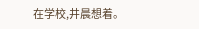在学校,井晨想着。